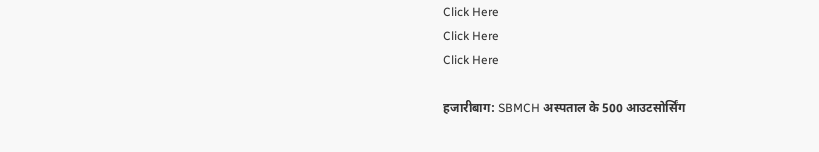Click Here
Click Here
Click Here

हजारीबाग: SBMCH अस्पताल के 500 आउटसोर्सिंग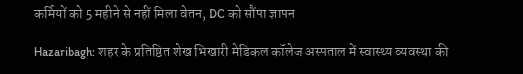कर्मियों को 5 महीने से नहीं मिला वेतन, DC को सौंपा ज्ञापन

Hazaribagh: शहर के प्रतिष्ठित शेख भिखारी मेडिकल कॉलेज अस्पताल में स्वास्थ्य व्यवस्था की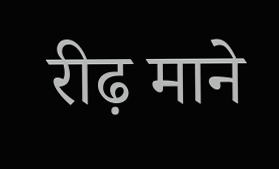रीढ़ माने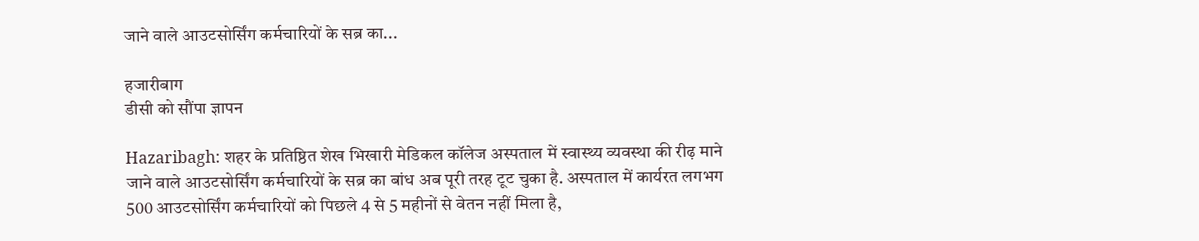जाने वाले आउटसोर्सिंग कर्मचारियों के सब्र का...

हजारीबाग
डीसी को सौंपा ज्ञापन

Hazaribagh: शहर के प्रतिष्ठित शेख भिखारी मेडिकल कॉलेज अस्पताल में स्वास्थ्य व्यवस्था की रीढ़ माने जाने वाले आउटसोर्सिंग कर्मचारियों के सब्र का बांध अब पूरी तरह टूट चुका है. अस्पताल में कार्यरत लगभग 500 आउटसोर्सिंग कर्मचारियों को पिछले 4 से 5 महीनों से वेतन नहीं मिला है,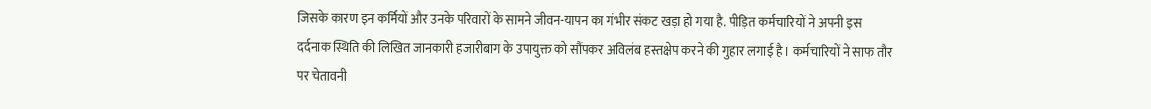जिसके कारण इन कर्मियों और उनके परिवारों के सामने जीवन-यापन का गंभीर संकट खड़ा हो गया है. पीड़ित कर्मचारियों ने अपनी इस दर्दनाक स्थिति की लिखित जानकारी हजारीबाग के उपायुक्त को सौंपकर अविलंब हस्तक्षेप करने की गुहार लगाई है। कर्मचारियों ने साफ तौर पर चेतावनी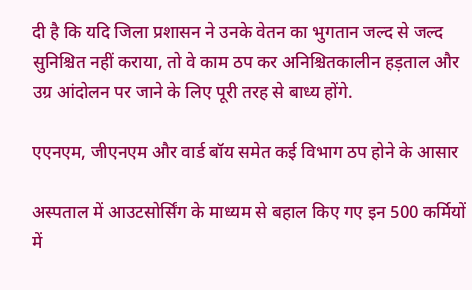दी है कि यदि जिला प्रशासन ने उनके वेतन का भुगतान जल्द से जल्द सुनिश्चित नहीं कराया, तो वे काम ठप कर अनिश्चितकालीन हड़ताल और उग्र आंदोलन पर जाने के लिए पूरी तरह से बाध्य होंगे.

एएनएम, जीएनएम और वार्ड बॉय समेत कई विभाग ठप होने के आसार

अस्पताल में आउटसोर्सिंग के माध्यम से बहाल किए गए इन 500 कर्मियों में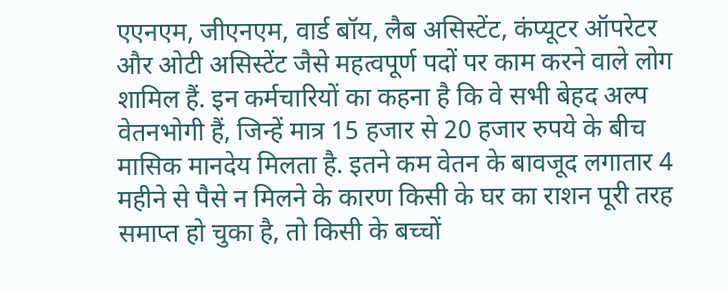एएनएम, जीएनएम, वार्ड बॉय, लैब असिस्टेंट, कंप्यूटर ऑपरेटर और ओटी असिस्टेंट जैसे महत्वपूर्ण पदों पर काम करने वाले लोग शामिल हैं. इन कर्मचारियों का कहना है कि वे सभी बेहद अल्प वेतनभोगी हैं, जिन्हें मात्र 15 हजार से 20 हजार रुपये के बीच मासिक मानदेय मिलता है. इतने कम वेतन के बावजूद लगातार 4 महीने से पैसे न मिलने के कारण किसी के घर का राशन पूरी तरह समाप्त हो चुका है, तो किसी के बच्चों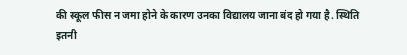की स्कूल फीस न जमा होने के कारण उनका विद्यालय जाना बंद हो गया है. स्थिति इतनी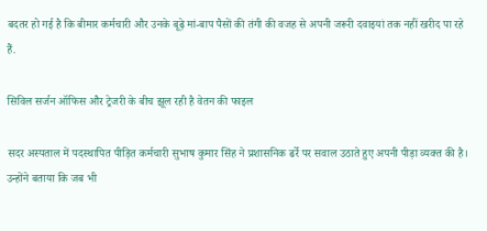बदतर हो गई है कि बीमार कर्मचारी और उनके बूढ़े मां-बाप पैसों की तंगी की वजह से अपनी जरूरी दवाइयां तक नहीं खरीद पा रहे हैं.

सिविल सर्जन ऑफिस और ट्रेजरी के बीच झूल रही है वेतन की फाइल

सदर अस्पताल में पदस्थापित पीड़ित कर्मचारी सुभाष कुमार सिंह ने प्रशासनिक ढर्रे पर सवाल उठाते हुए अपनी पीड़ा व्यक्त की है। उन्होंने बताया कि जब भी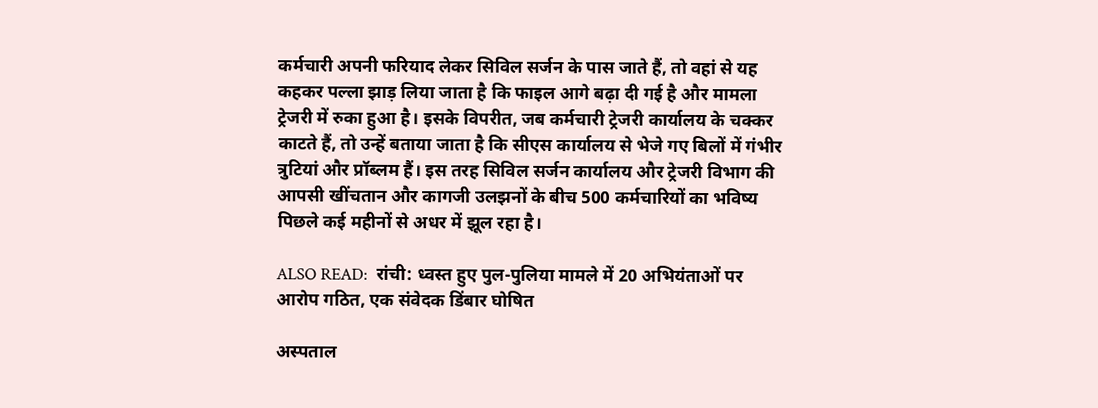कर्मचारी अपनी फरियाद लेकर सिविल सर्जन के पास जाते हैं, तो वहां से यह कहकर पल्ला झाड़ लिया जाता है कि फाइल आगे बढ़ा दी गई है और मामला ट्रेजरी में रुका हुआ है। इसके विपरीत, जब कर्मचारी ट्रेजरी कार्यालय के चक्कर काटते हैं, तो उन्हें बताया जाता है कि सीएस कार्यालय से भेजे गए बिलों में गंभीर त्रुटियां और प्रॉब्लम हैं। इस तरह सिविल सर्जन कार्यालय और ट्रेजरी विभाग की आपसी खींचतान और कागजी उलझनों के बीच 500 कर्मचारियों का भविष्य पिछले कई महीनों से अधर में झूल रहा है।

ALSO READ:  रांची: ध्वस्त हुए पुल-पुलिया मामले में 20 अभियंताओं पर आरोप गठित, एक संवेदक डिंबार घोषित

अस्पताल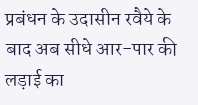प्रबंधन के उदासीन रवैये के बाद अब सीधे आर-पार की लड़ाई का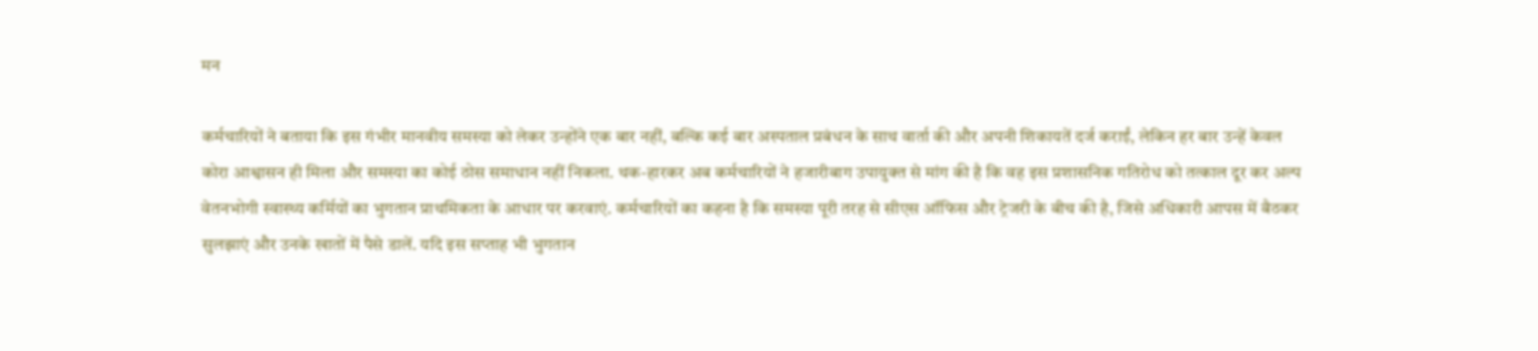मन

कर्मचारियों ने बताया कि इस गंभीर मानवीय समस्या को लेकर उन्होंने एक बार नहीं, बल्कि कई बार अस्पताल प्रबंधन के साथ वार्ता की और अपनी शिकायतें दर्ज कराईं, लेकिन हर बार उन्हें केवल कोरा आश्वासन ही मिला और समस्या का कोई ठोस समाधान नहीं निकला. थक-हारकर अब कर्मचारियों ने हजारीबाग उपायुक्त से मांग की है कि वह इस प्रशासनिक गतिरोध को तत्काल दूर कर अल्प वेतनभोगी स्वास्थ्य कर्मियों का भुगतान प्राथमिकता के आधार पर करवाएं. कर्मचारियों का कहना है कि समस्या पूरी तरह से सीएस ऑफिस और ट्रेजरी के बीच की है, जिसे अधिकारी आपस में बैठकर सुलझाएं और उनके खातों में पैसे डालें. यदि इस सप्ताह भी भुगतान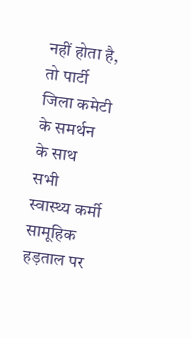नहीं होता है, तो पार्टी जिला कमेटी के समर्थन के साथ सभी स्वास्थ्य कर्मी सामूहिक हड़ताल पर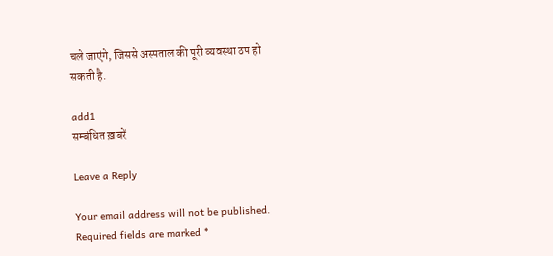चले जाएंगे, जिससे अस्पताल की पूरी व्यवस्था ठप हो सकती है.

add1
सम्बंधित ख़बरें

Leave a Reply

Your email address will not be published. Required fields are marked *